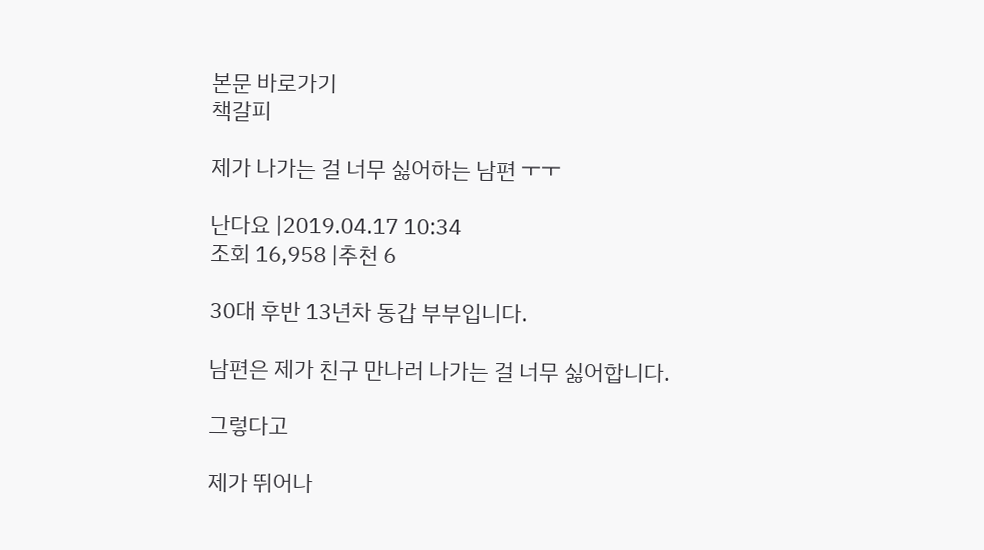본문 바로가기
책갈피

제가 나가는 걸 너무 싫어하는 남편 ㅜㅜ

난다요 |2019.04.17 10:34
조회 16,958 |추천 6

30대 후반 13년차 동갑 부부입니다.

남편은 제가 친구 만나러 나가는 걸 너무 싫어합니다.

그렇다고

제가 뛰어나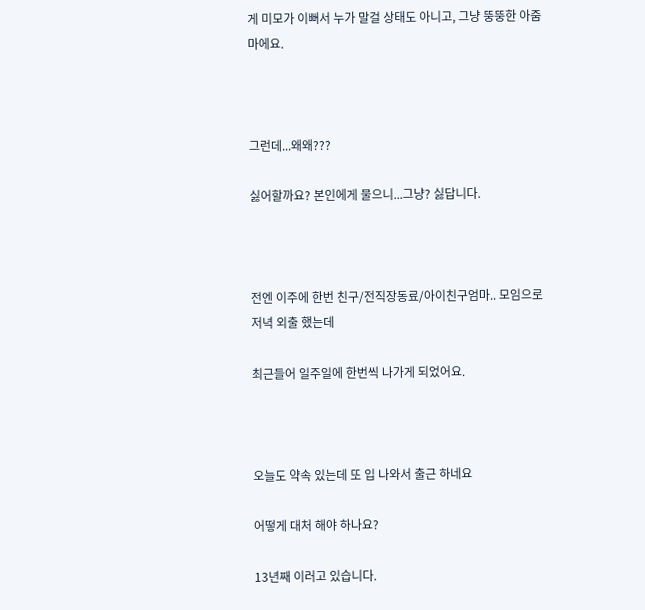게 미모가 이뻐서 누가 말걸 상태도 아니고, 그냥 뚱뚱한 아줌마에요.



그런데...왜왜???

싫어할까요? 본인에게 물으니...그냥? 싫답니다.



전엔 이주에 한번 친구/전직장동료/아이친구엄마.. 모임으로 저녁 외출 했는데

최근들어 일주일에 한번씩 나가게 되었어요.



오늘도 약속 있는데 또 입 나와서 출근 하네요

어떻게 대처 해야 하나요?

13년째 이러고 있습니다.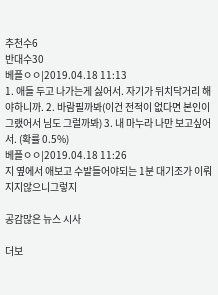추천수6
반대수30
베플ㅇㅇ|2019.04.18 11:13
1. 애들 두고 나가는게 싫어서. 자기가 뒤치닥거리 해야하니까. 2. 바람필까봐(이건 전적이 없다면 본인이 그랬어서 님도 그럴까봐) 3. 내 마누라 나만 보고싶어서. (확률 0.5%)
베플ㅇㅇ|2019.04.18 11:26
지 옆에서 애보고 수발들어야되는 1분 대기조가 이뤄지지않으니그렇지

공감많은 뉴스 시사

더보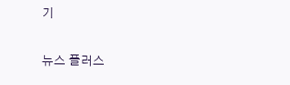기

뉴스 플러스